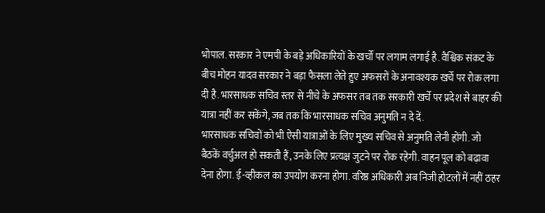भोपाल. सरकार ने एमपी के बड़े अधिकारियों के खर्चों पर लगाम लगाई है. वैश्विक संकट के बीच मोहन यादव सरकार ने बड़ा फैसला लेते हुए अफसरों के अनावश्यक खर्चे पर रोक लगा दी है. भारसाधक सचिव स्तर से नीचे के अफसर तब तक सरकारी खर्चे पर प्रदेश से बाहर की यात्रा नहीं कर सकेंगे, जब तक कि भारसाधक सचिव अनुमति न दे दें.
भारसाधक सचिवों को भी ऐसी यात्राओं के लिए मुख्य सचिव से अनुमति लेनी होंगी. जो बैठकें वर्चुअल हो सकती हैं, उनके लिए प्रत्यक्ष जुटने पर रोक रहेगी. वाहन पूल को बढ़ावा देना होगा. ई-व्हीकल का उपयोग करना होगा. वरिष्ठ अधिकारी अब निजी होटलों में नहीं ठहर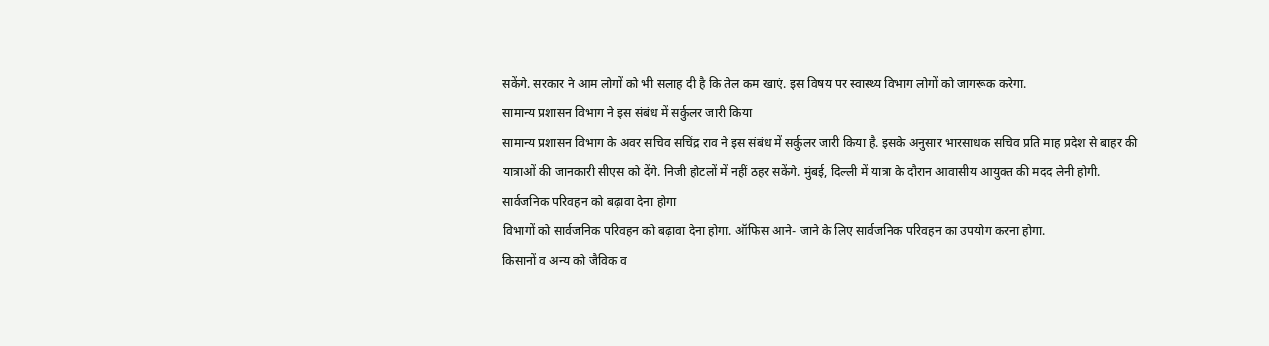सकेंगे. सरकार ने आम लोगों को भी सलाह दी है कि तेल कम खाएं. इस विषय पर स्वास्थ्य विभाग लोगों को जागरूक करेगा.
सामान्य प्रशासन विभाग ने इस संबंध में सर्कुलर जारी किया
सामान्य प्रशासन विभाग के अवर सचिव सचिंद्र राव ने इस संबंध में सर्कुलर जारी किया है. इसके अनुसार भारसाधक सचिव प्रति माह प्रदेश से बाहर की यात्राओं की जानकारी सीएस को देंगे. निजी होटलों में नहीं ठहर सकेंगे. मुंबई, दिल्ली में यात्रा के दौरान आवासीय आयुक्त की मदद लेनी होगी.
सार्वजनिक परिवहन को बढ़ावा देना होगा
विभागों को सार्वजनिक परिवहन को बढ़ावा देना होगा. ऑफिस आने- जाने के लिए सार्वजनिक परिवहन का उपयोग करना होगा.
किसानों व अन्य को जैविक व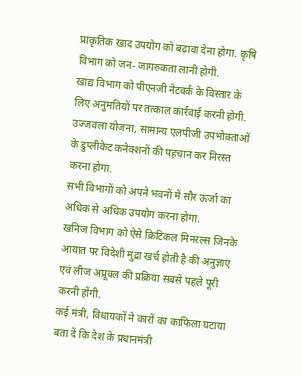प्राकृतिक खाद उपयोग को बढ़ावा देना होगा. कृषि विभाग को जन- जागरुकता लानी होगी.
खाद्य विभाग को पीएनजी नेटवर्क के विस्तार के लिए अनुमतियों पर तत्काल कार्रवाई करनी होगी. उज्जवला योजना, सामान्य एलपीजी उपभोक्ताओं के डुप्लीकेट कनेक्शनों की पहचान कर निरस्त करना होगा.
सभी विभागों को अपने भवनों में सौर ऊर्जा का अधिक से अधिक उपयोग करना होगा.
खनिज विभाग को ऐसे क्रिटिकल मिनरल्स जिनके आयात पर विदेशी मुद्रा खर्च होती है की अनुज्ञाएं एवं लीज अप्रूवल की प्रक्रिया सबसे पहले पूरी करनी होंगी.
कई मंत्री, विधायकों ने कारों का काफिला घटाया
बता दें कि देश के प्रधानमंत्री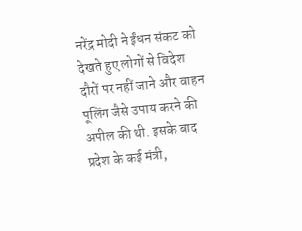नरेंद्र मोदी ने ईंधन संकट को देखते हुए लोगों से विदेश दौरों पर नहीं जाने और वाहन पूलिंग जैसे उपाय करने की अपील की थी. इसके बाद प्रदेश के कई मंत्री,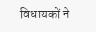विधायकों ने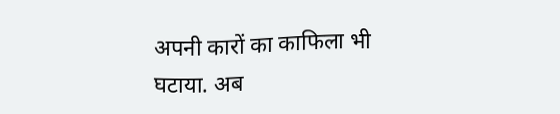अपनी कारों का काफिला भी घटाया. अब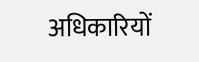अधिकारियों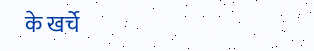के खर्चे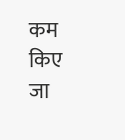कम किए जा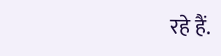रहे हैं.